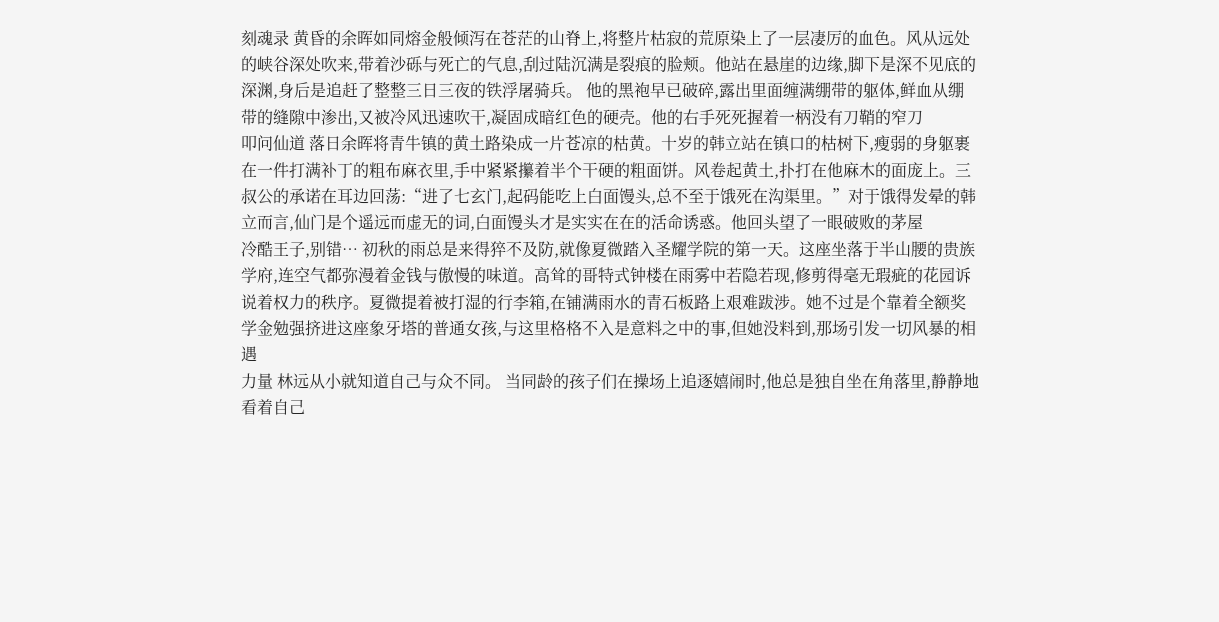刻魂录 黄昏的余晖如同熔金般倾泻在苍茫的山脊上,将整片枯寂的荒原染上了一层凄厉的血色。风从远处的峡谷深处吹来,带着沙砾与死亡的气息,刮过陆沉满是裂痕的脸颊。他站在悬崖的边缘,脚下是深不见底的深渊,身后是追赶了整整三日三夜的铁浮屠骑兵。 他的黑袍早已破碎,露出里面缠满绷带的躯体,鲜血从绷带的缝隙中渗出,又被冷风迅速吹干,凝固成暗红色的硬壳。他的右手死死握着一柄没有刀鞘的窄刀
叩问仙道 落日余晖将青牛镇的黄土路染成一片苍凉的枯黄。十岁的韩立站在镇口的枯树下,瘦弱的身躯裹在一件打满补丁的粗布麻衣里,手中紧紧攥着半个干硬的粗面饼。风卷起黄土,扑打在他麻木的面庞上。三叔公的承诺在耳边回荡:“进了七玄门,起码能吃上白面馒头,总不至于饿死在沟渠里。”对于饿得发晕的韩立而言,仙门是个遥远而虚无的词,白面馒头才是实实在在的活命诱惑。他回头望了一眼破败的茅屋
冷酷王子,别错… 初秋的雨总是来得猝不及防,就像夏微踏入圣耀学院的第一天。这座坐落于半山腰的贵族学府,连空气都弥漫着金钱与傲慢的味道。高耸的哥特式钟楼在雨雾中若隐若现,修剪得毫无瑕疵的花园诉说着权力的秩序。夏微提着被打湿的行李箱,在铺满雨水的青石板路上艰难跋涉。她不过是个靠着全额奖学金勉强挤进这座象牙塔的普通女孩,与这里格格不入是意料之中的事,但她没料到,那场引发一切风暴的相遇
力量 林远从小就知道自己与众不同。 当同龄的孩子们在操场上追逐嬉闹时,他总是独自坐在角落里,静静地看着自己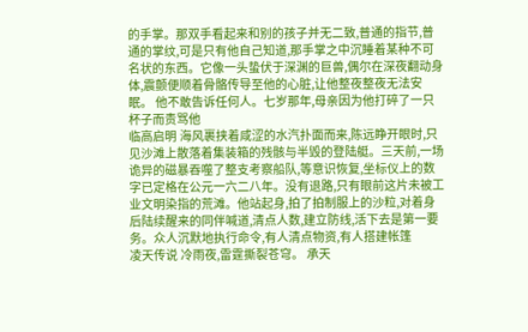的手掌。那双手看起来和别的孩子并无二致,普通的指节,普通的掌纹,可是只有他自己知道,那手掌之中沉睡着某种不可名状的东西。它像一头蛰伏于深渊的巨兽,偶尔在深夜翻动身体,震颤便顺着骨骼传导至他的心脏,让他整夜整夜无法安眠。 他不敢告诉任何人。七岁那年,母亲因为他打碎了一只杯子而责骂他
临高启明 海风裹挟着咸涩的水汽扑面而来,陈远睁开眼时,只见沙滩上散落着集装箱的残骸与半毁的登陆艇。三天前,一场诡异的磁暴吞噬了整支考察船队,等意识恢复,坐标仪上的数字已定格在公元一六二八年。没有退路,只有眼前这片未被工业文明染指的荒滩。他站起身,拍了拍制服上的沙粒,对着身后陆续醒来的同伴喊道,清点人数,建立防线,活下去是第一要务。众人沉默地执行命令,有人清点物资,有人搭建帐篷
凌天传说 冷雨夜,雷霆撕裂苍穹。 承天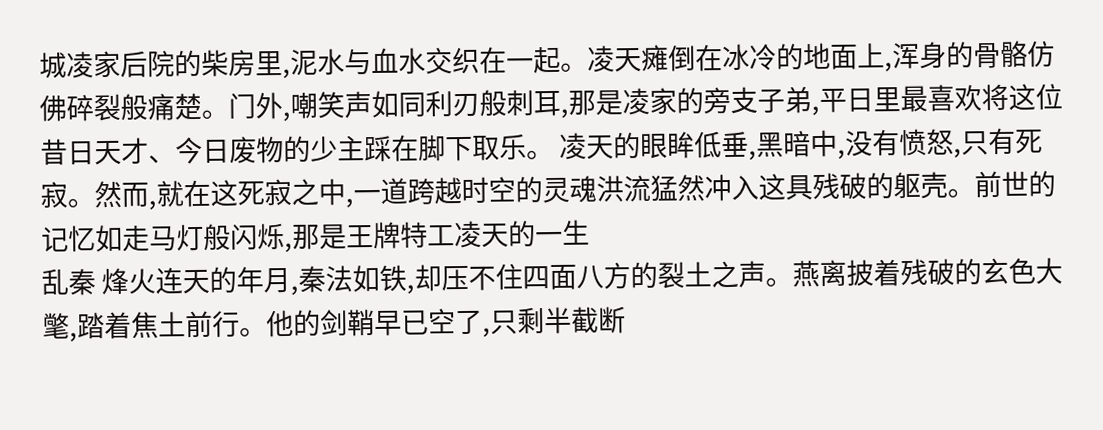城凌家后院的柴房里,泥水与血水交织在一起。凌天瘫倒在冰冷的地面上,浑身的骨骼仿佛碎裂般痛楚。门外,嘲笑声如同利刃般刺耳,那是凌家的旁支子弟,平日里最喜欢将这位昔日天才、今日废物的少主踩在脚下取乐。 凌天的眼眸低垂,黑暗中,没有愤怒,只有死寂。然而,就在这死寂之中,一道跨越时空的灵魂洪流猛然冲入这具残破的躯壳。前世的记忆如走马灯般闪烁,那是王牌特工凌天的一生
乱秦 烽火连天的年月,秦法如铁,却压不住四面八方的裂土之声。燕离披着残破的玄色大氅,踏着焦土前行。他的剑鞘早已空了,只剩半截断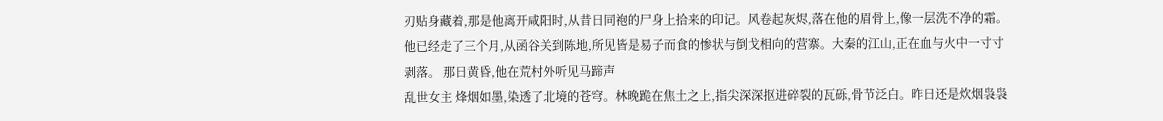刃贴身藏着,那是他离开咸阳时,从昔日同袍的尸身上拾来的印记。风卷起灰烬,落在他的眉骨上,像一层洗不净的霜。他已经走了三个月,从函谷关到陈地,所见皆是易子而食的惨状与倒戈相向的营寨。大秦的江山,正在血与火中一寸寸剥落。 那日黄昏,他在荒村外听见马蹄声
乱世女主 烽烟如墨,染透了北境的苍穹。林晚跪在焦土之上,指尖深深抠进碎裂的瓦砾,骨节泛白。昨日还是炊烟袅袅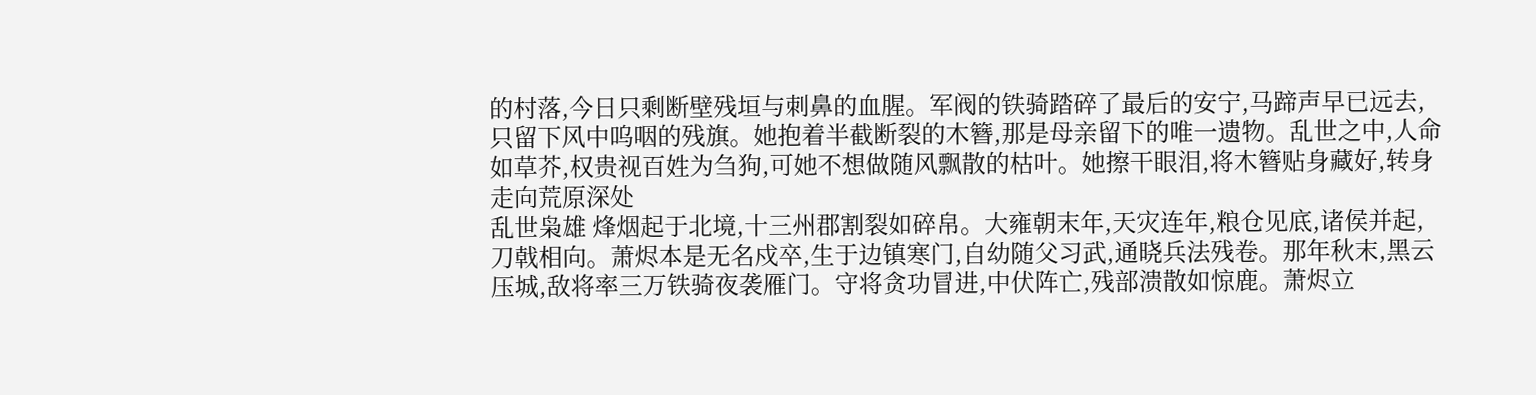的村落,今日只剩断壁残垣与刺鼻的血腥。军阀的铁骑踏碎了最后的安宁,马蹄声早已远去,只留下风中呜咽的残旗。她抱着半截断裂的木簪,那是母亲留下的唯一遗物。乱世之中,人命如草芥,权贵视百姓为刍狗,可她不想做随风飘散的枯叶。她擦干眼泪,将木簪贴身藏好,转身走向荒原深处
乱世枭雄 烽烟起于北境,十三州郡割裂如碎帛。大雍朝末年,天灾连年,粮仓见底,诸侯并起,刀戟相向。萧烬本是无名戍卒,生于边镇寒门,自幼随父习武,通晓兵法残卷。那年秋末,黑云压城,敌将率三万铁骑夜袭雁门。守将贪功冒进,中伏阵亡,残部溃散如惊鹿。萧烬立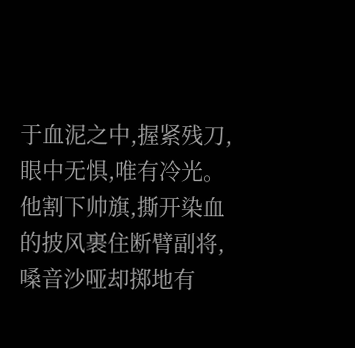于血泥之中,握紧残刀,眼中无惧,唯有冷光。他割下帅旗,撕开染血的披风裹住断臂副将,嗓音沙哑却掷地有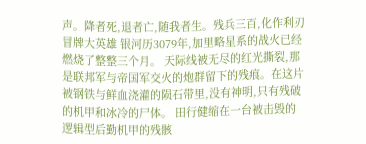声。降者死,退者亡,随我者生。残兵三百,化作利刃
冒牌大英雄 银河历3079年,加里略星系的战火已经燃烧了整整三个月。 天际线被无尽的红光撕裂,那是联邦军与帝国军交火的炮群留下的残痕。在这片被钢铁与鲜血浇灌的陨石带里,没有神明,只有残破的机甲和冰冷的尸体。 田行健缩在一台被击毁的逻辑型后勤机甲的残骸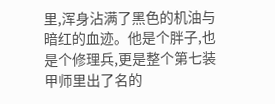里,浑身沾满了黑色的机油与暗红的血迹。他是个胖子,也是个修理兵,更是整个第七装甲师里出了名的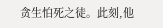贪生怕死之徒。此刻,他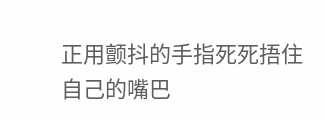正用颤抖的手指死死捂住自己的嘴巴